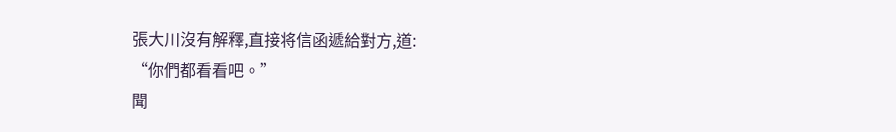張大川沒有解釋,直接将信函遞給對方,道:
“你們都看看吧。”
聞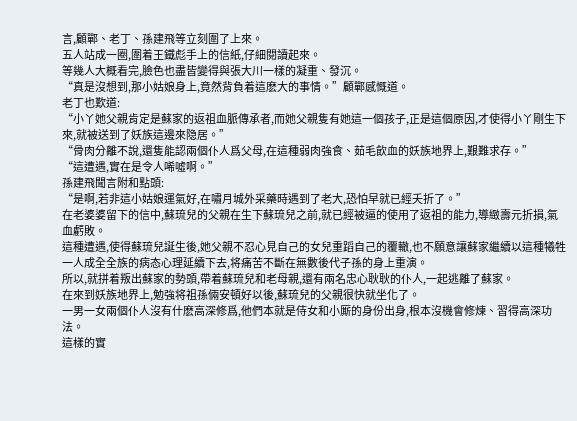言,顧鄲、老丁、孫建飛等立刻圍了上來。
五人站成一圈,圍着王鐵彪手上的信紙,仔細閱讀起來。
等幾人大概看完,臉色也盡皆變得與張大川一樣的凝重、發沉。
“真是沒想到,那小姑娘身上,竟然背負着這麽大的事情。”顧鄲感慨道。
老丁也歎道:
“小丫她父親肯定是蘇家的返祖血脈傳承者,而她父親隻有她這一個孩子,正是這個原因,才使得小丫剛生下來,就被送到了妖族這邊來隐居。”
“骨肉分離不說,還隻能認兩個仆人爲父母,在這種弱肉強食、茹毛飲血的妖族地界上,艱難求存。”
“這遭遇,實在是令人唏噓啊。”
孫建飛聞言附和點頭:
“是啊,若非這小姑娘運氣好,在嘯月城外采藥時遇到了老大,恐怕早就已經夭折了。”
在老婆婆留下的信中,蘇琉兒的父親在生下蘇琉兒之前,就已經被逼的使用了返祖的能力,導緻壽元折損,氣血虧敗。
這種遭遇,使得蘇琉兒誕生後,她父親不忍心見自己的女兒重蹈自己的覆轍,也不願意讓蘇家繼續以這種犧牲一人成全全族的病态心理延續下去,将痛苦不斷在無數後代子孫的身上重演。
所以,就拼着叛出蘇家的勢頭,帶着蘇琉兒和老母親,還有兩名忠心耿耿的仆人,一起逃離了蘇家。
在來到妖族地界上,勉強将祖孫倆安頓好以後,蘇琉兒的父親很快就坐化了。
一男一女兩個仆人沒有什麽高深修爲,他們本就是侍女和小厮的身份出身,根本沒機會修煉、習得高深功法。
這樣的實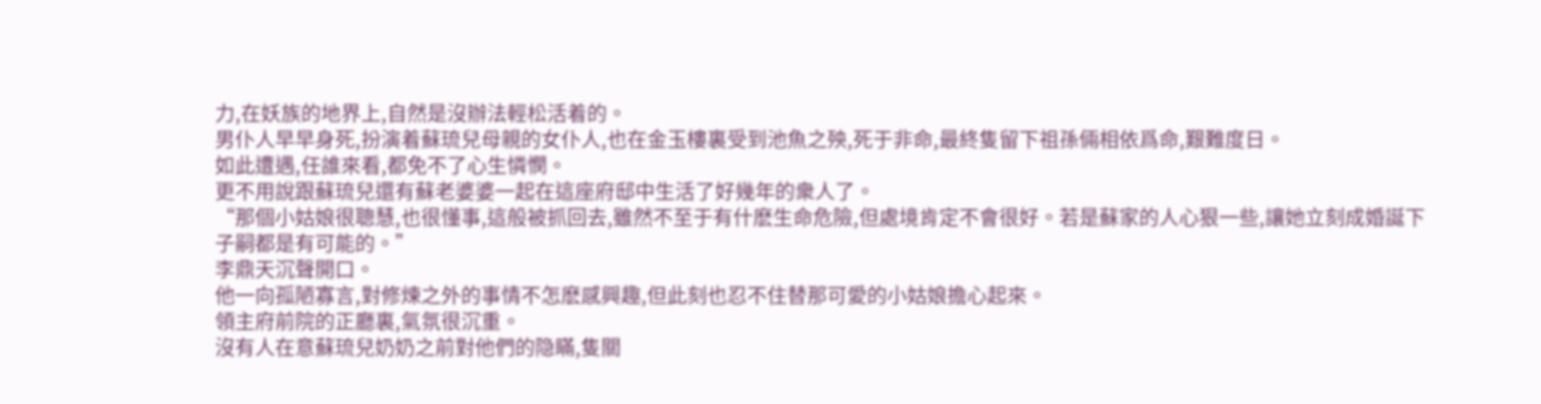力,在妖族的地界上,自然是沒辦法輕松活着的。
男仆人早早身死,扮演着蘇琉兒母親的女仆人,也在金玉樓裏受到池魚之殃,死于非命,最終隻留下祖孫倆相依爲命,艱難度日。
如此遭遇,任誰來看,都免不了心生憐憫。
更不用說跟蘇琉兒還有蘇老婆婆一起在這座府邸中生活了好幾年的衆人了。
“那個小姑娘很聰慧,也很懂事,這般被抓回去,雖然不至于有什麽生命危險,但處境肯定不會很好。若是蘇家的人心狠一些,讓她立刻成婚誕下子嗣都是有可能的。”
李鼎天沉聲開口。
他一向孤陋寡言,對修煉之外的事情不怎麽感興趣,但此刻也忍不住替那可愛的小姑娘擔心起來。
領主府前院的正廳裏,氣氛很沉重。
沒有人在意蘇琉兒奶奶之前對他們的隐瞞,隻關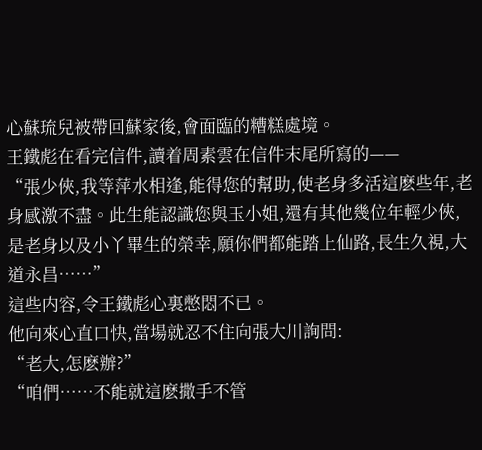心蘇琉兒被帶回蘇家後,會面臨的糟糕處境。
王鐵彪在看完信件,讀着周素雲在信件末尾所寫的——
“張少俠,我等萍水相逢,能得您的幫助,使老身多活這麽些年,老身感激不盡。此生能認識您與玉小姐,還有其他幾位年輕少俠,是老身以及小丫畢生的榮幸,願你們都能踏上仙路,長生久視,大道永昌……”
這些内容,令王鐵彪心裏憋悶不已。
他向來心直口快,當場就忍不住向張大川詢問:
“老大,怎麽辦?”
“咱們……不能就這麽撒手不管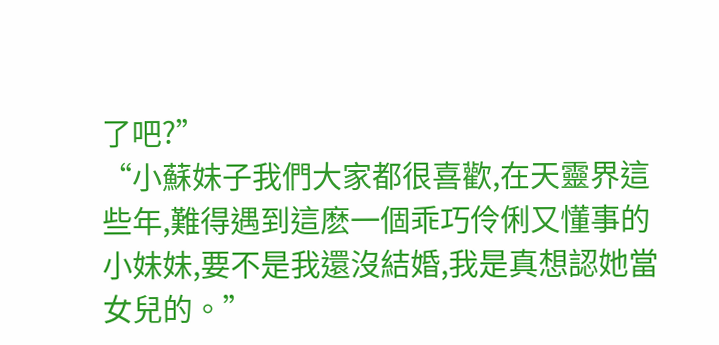了吧?”
“小蘇妹子我們大家都很喜歡,在天靈界這些年,難得遇到這麽一個乖巧伶俐又懂事的小妹妹,要不是我還沒結婚,我是真想認她當女兒的。”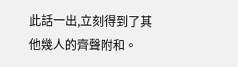此話一出,立刻得到了其他幾人的齊聲附和。